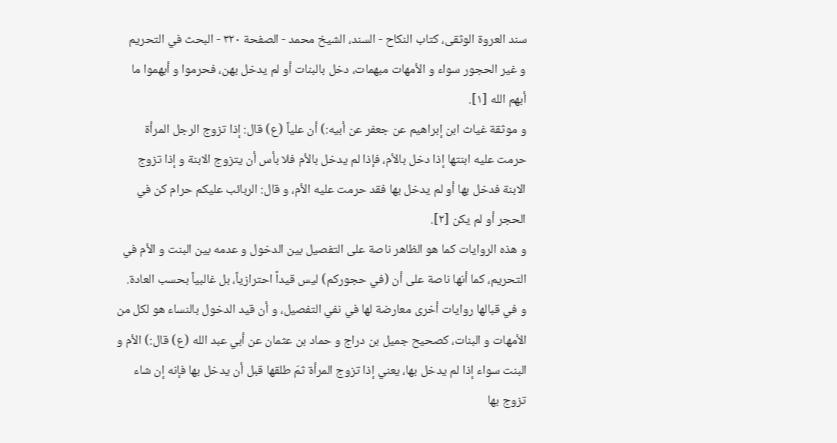سند العروة الوثقى، كتاب النكاح - السند، الشيخ محمد - الصفحة ٣٢٠ - البحث في التحريم
و غير الحجور سواء و الأمهات مبهمات، دخل بالبنات أو لم يدخل بهن، فحرموا و أبهموا ما أبهم الله [١].
و موثقة غياث ابن إبراهيم عن جعفر عن أبيه:) أن علياً (ع) قال: إذا تزوج الرجل المرأة حرمت عليه ابنتها إذا دخل بالأم، فإذا لم يدخل بالأم فلا بأس أن يتزوج الابنة و إذا تزوج الابنة فدخل بها أو لم يدخل بها فقد حرمت عليه الأم، و قال: الربائب عليكم حرام كن في الحجر أو لم يكن [٢].
و هذه الروايات كما هو الظاهر ناصة على التفصيل بين الدخول و عدمه بين البنت و الأم في التحريم، كما أنها ناصة على أن (في حجوركم) ليس قيداً احترازياً، بل غالبياً بحسب العادة.
و في قبالها روايات أخرى معارضة لها في نفي التفصيل، و أن قيد الدخول بالنساء هو لكل من الأمهات و البنات، كصحيح جميل بن دراج و حماد بن عثمان عن أبي عبد الله (ع) قال:) الأم و البنت سواء إذا لم يدخل بها، يعني إذا تزوج المرأة ثمّ طلقها قبل أن يدخل بها فإنه إن شاء تزوج بها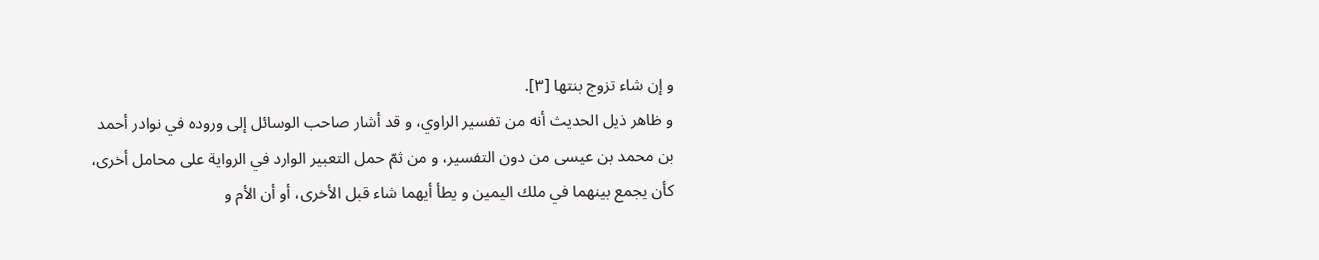و إن شاء تزوج بنتها [٣].
و ظاهر ذيل الحديث أنه من تفسير الراوي، و قد أشار صاحب الوسائل إلى وروده في نوادر أحمد بن محمد بن عيسى من دون التفسير، و من ثمّ حمل التعبير الوارد في الرواية على محامل أخرى، كأن يجمع بينهما في ملك اليمين و يطأ أيهما شاء قبل الأخرى، أو أن الأم و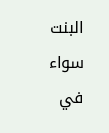البنت سواء في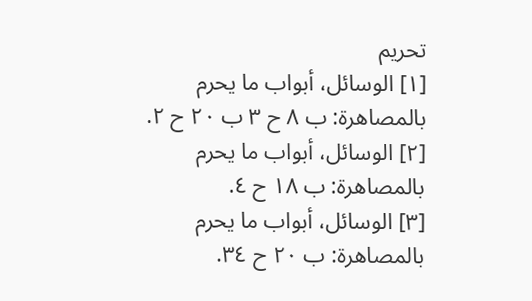تحريم
[١] الوسائل، أبواب ما يحرم بالمصاهرة: ب ٨ ح ٣ ب ٢٠ ح ٢.
[٢] الوسائل، أبواب ما يحرم بالمصاهرة: ب ١٨ ح ٤.
[٣] الوسائل، أبواب ما يحرم بالمصاهرة: ب ٢٠ ح ٣٤.